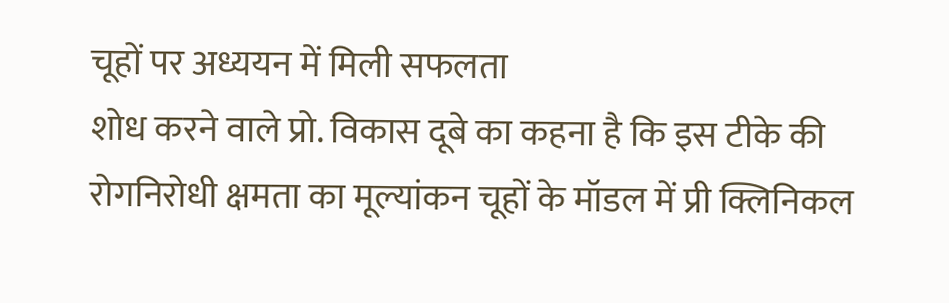चूहों पर अध्ययन में मिली सफलता
शोध करने वाले प्रो. विकास दूबे का कहना है कि इस टीके की रोगनिरोधी क्षमता का मूल्यांकन चूहों के मॉडल में प्री क्लिनिकल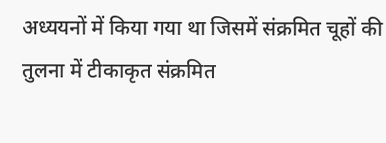अध्ययनों में किया गया था जिसमें संक्रमित चूहों की तुलना में टीकाकृत संक्रमित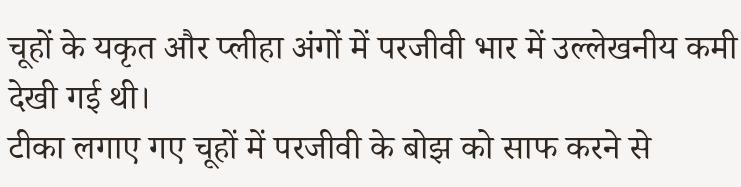चूहों के यकृत और प्लीहा अंगों में परजीवी भार में उल्लेखनीय कमी देखी गई थी।
टीका लगाए गए चूहों में परजीवी के बोझ को साफ करने से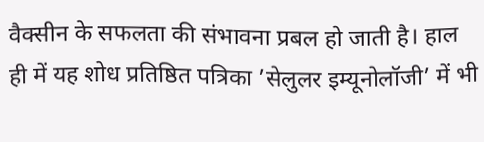वैक्सीन के सफलता की संभावना प्रबल हो जाती है। हाल ही में यह शोध प्रतिष्ठित पत्रिका ’सेलुलर इम्यूनोलॉजी’ में भी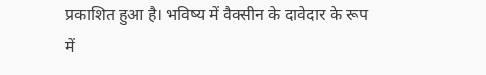प्रकाशित हुआ है। भविष्य में वैक्सीन के दावेदार के रूप में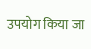उपयोग किया जा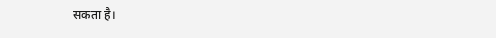सकता है।